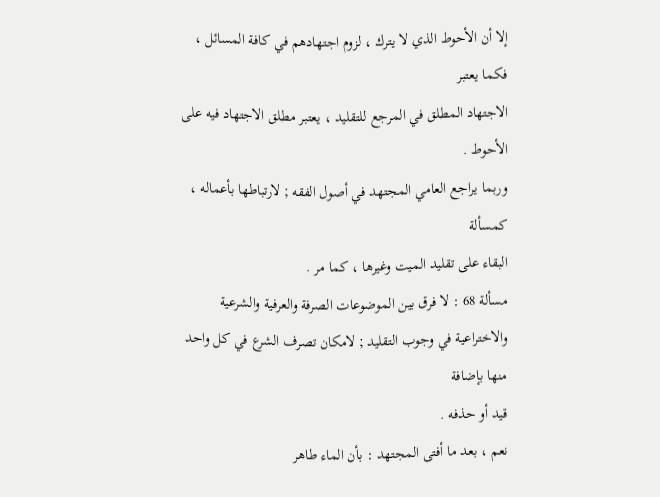إلا أن الأحوط الذي لا يترك ، لزوم اجتهادهم في كافة المسائل ، فكما يعتبر
الاجتهاد المطلق في المرجع للتقليد ، يعتبر مطلق الاجتهاد فيه على الأحوط .
وربما يراجع العامي المجتهد في أصول الفقه ; لارتباطها بأعماله ، كمسألة
البقاء على تقليد الميت وغيرها ، كما مر .
مسألة 68 : لا فرق بين الموضوعات الصرفة والعرفية والشرعية
والاختراعية في وجوب التقليد ; لامكان تصرف الشرع في كل واحد منها بإضافة
قيد أو حذفه .
نعم ، بعد ما أفتى المجتهد : بأن الماء طاهر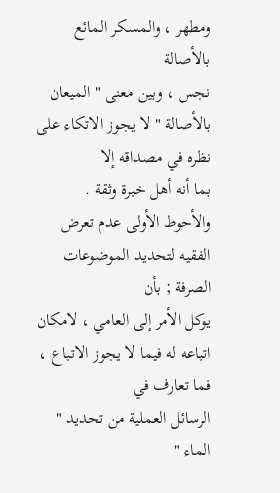ومطهر ، والمسكر المائع بالأصالة
نجس ، وبين معنى " الميعان بالأصالة " لا يجوز الاتكاء على نظره في مصداقه إلا
بما أنه أهل خبرة وثقة .
والأحوط الأولى عدم تعرض الفقيه لتحديد الموضوعات الصرفة ; بأن
يوكل الأمر إلى العامي ، لامكان اتباعه له فيما لا يجوز الاتباع ، فما تعارف في
الرسائل العملية من تحديد " الماء "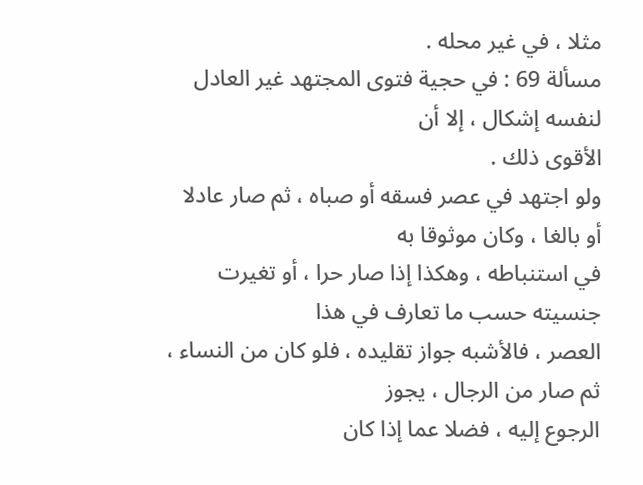مثلا ، في غير محله .
مسألة 69 : في حجية فتوى المجتهد غير العادل لنفسه إشكال ، إلا أن
الأقوى ذلك .
ولو اجتهد في عصر فسقه أو صباه ، ثم صار عادلا أو بالغا ، وكان موثوقا به
في استنباطه ، وهكذا إذا صار حرا ، أو تغيرت جنسيته حسب ما تعارف في هذا
العصر ، فالأشبه جواز تقليده ، فلو كان من النساء ، ثم صار من الرجال ، يجوز
الرجوع إليه ، فضلا عما إذا كان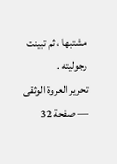مشتبها ، ثم تبينت رجوليته .
تحرير العروة الوثقى — صفحة 32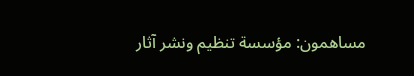مساهمون: مؤسسة تنظيم ونشر آثار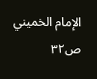الإمام الخميني
ص٣٢